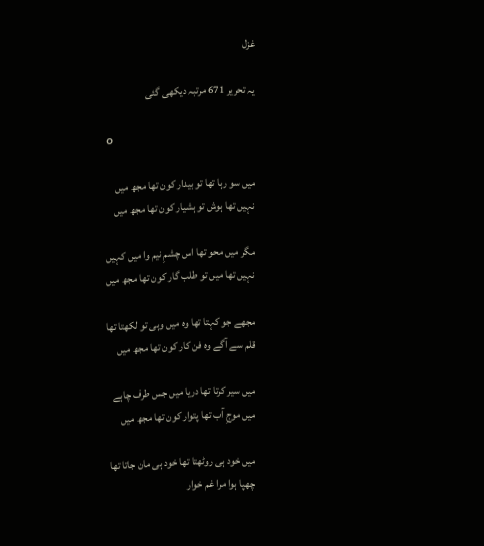غزل

یہ تحریر 671 مرتبہ دیکھی گئی

o

میں سو رہا تھا تو بیدار کون تھا مجھ میں
نہیں تھا ہوش تو ہشیار کون تھا مجھ میں

مگر میں محو تھا اس چشمِ نیم وا میں کہیں
نہیں تھا میں تو طلب گار کون تھا مجھ میں

مجھے جو کہتا تھا وہ میں وہی تو لکھتا تھا
قلم سے آگے وہ فن کار کون تھا مجھ میں

میں سیر کرتا تھا دریا میں جس طرف چاہے
میں موجِ آب تھا پتوار کون تھا مجھ میں

میں خود ہی روٹھتا تھا خود ہی مان جاتا تھا
چھپا ہوا مرا غم خوار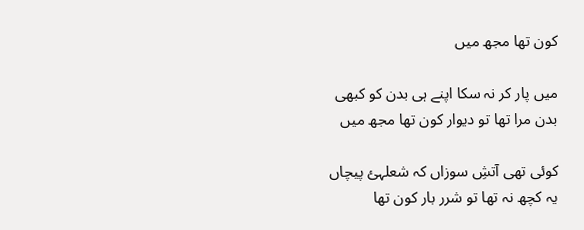کون تھا مجھ میں

میں پار کر نہ سکا اپنے ہی بدن کو کبھی
بدن مرا تھا تو دیوار کون تھا مجھ میں

کوئی تھی آتشِ سوزاں کہ شعلہئ پیچاں
یہ کچھ نہ تھا تو شرر بار کون تھا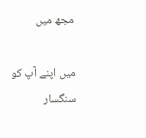مجھ میں

میں اپنے آپ کو سنگسار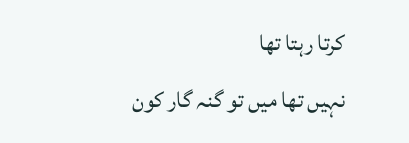کرتا رہتا تھا
نہیں تھا میں تو گنہ گار کون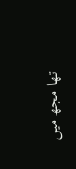تھا مجھ میں